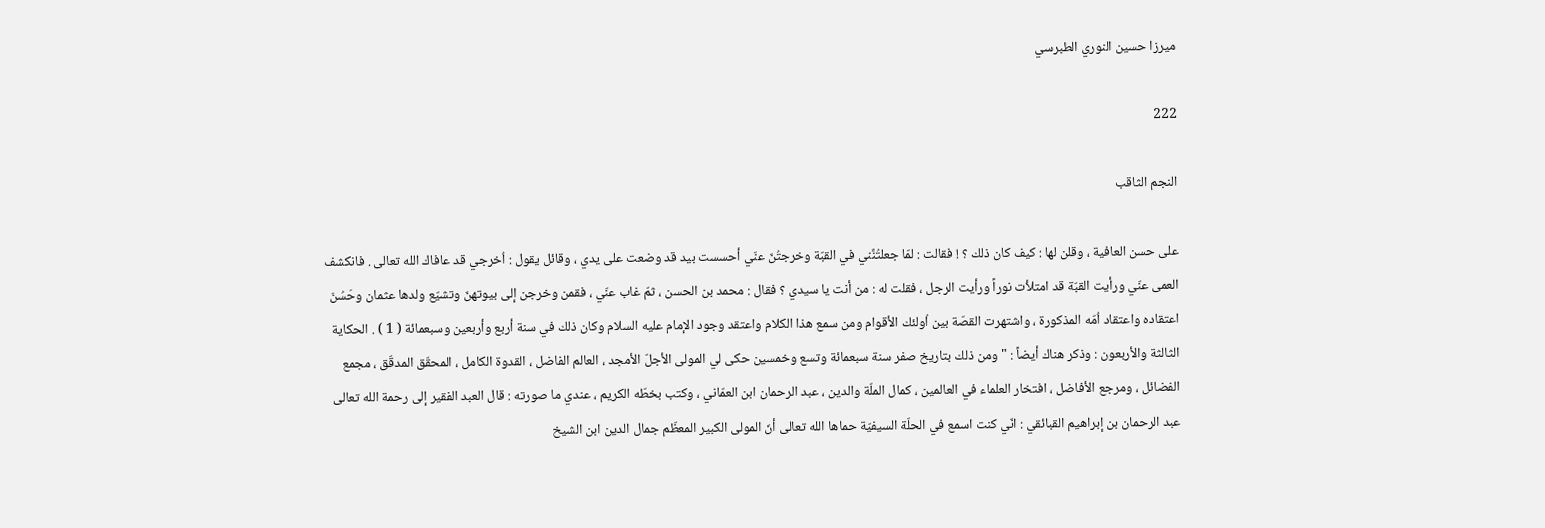ميرزا حسين النوري الطبرسي

222

النجم الثاقب

على حسن العافية ، وقلن لها : كيف كان ذلك ؟ ! فقالت : لمّا جعلتُنَّني في القبّة وخرجتُنّ عنّي أحسست بيد قد وضعت على يدي ، وقائل يقول : اُخرجي قد عافاك الله تعالى . فانكشف العمى عنّي ورأيت القبّة قد امتلأت نوراً ورأيت الرجل ، فقلت له : من أنت يا سيدي ؟ فقال : محمد بن الحسن ، ثمّ غاب عنّي ، فقمن وخرجن إلى بيوتهنّ وتشيّع ولدها عثمان وحَسُنَ اعتقاده واعتقاد اُمّه المذكورة ، واشتهرت القصّة بين اُولئك الأقوام ومن سمع هذا الكلام واعتقد وجود الإمام عليه السلام وكان ذلك في سنة أربع وأربعين وسبعمائة ( 1 ) . الحكاية الثالثة والأربعون : وذكر هناك أيضاً : " ومن ذلك بتاريخ صفر سنة سبعمائة وتسع وخمسين حكى لي المولى الأجلّ الأمجد ، العالم الفاضل ، القدوة الكامل ، المحقّق المدقّق ، مجمع الفضائل ، ومرجع الأفاضل ، افتخار العلماء في العالمين ، كمال الملّة والدين ، عبد الرحمان ابن العمّاني ، وكتب بخطّه الكريم ، عندي ما صورته : قال العبد الفقير إلى رحمة الله تعالى عبد الرحمان بن إبراهيم القبائقي : انّي كنت اسمع في الحلّة السيفيّة حماها الله تعالى أنّ المولى الكبير المعظّم جمال الدين ابن الشيخ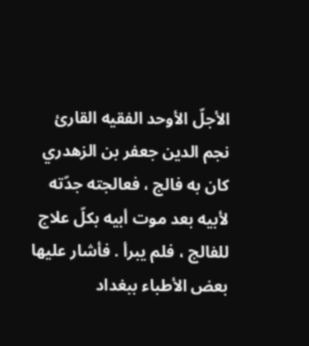الأجلّ الأوحد الفقيه القارئ نجم الدين جعفر بن الزهدري كان به فالج ، فعالجته جدّته لأبيه بعد موت أبيه بكلّ علاج للفالج ، فلم يبرأ . فأشار عليها بعض الأطباء ببغداد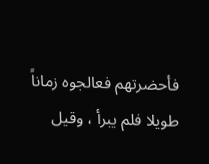فأحضرتهم فعالجوه زماناً طويلا فلم يبرأ ، وقيل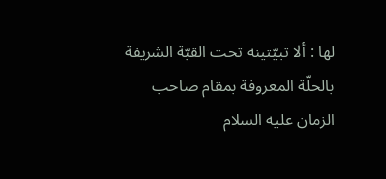لها : ألا تبيّتينه تحت القبّة الشريفة بالحلّة المعروفة بمقام صاحب الزمان عليه السلام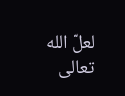لعلّ الله تعالى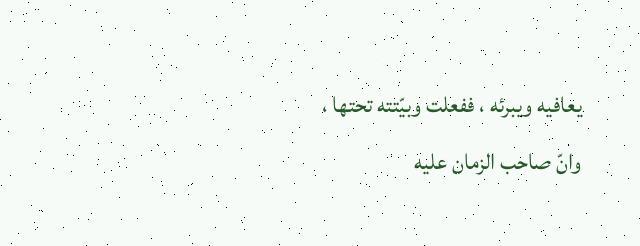يعافيه ويبرئه ، ففعلت وبيّتته تحتها ، وانّ صاحب الزمان عليه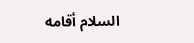السلام أقامه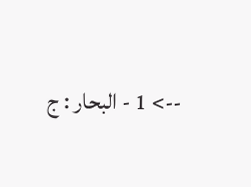--> 1 - البحار : ج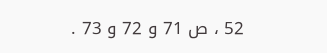52 ، ص 71 و 72 و 73 .